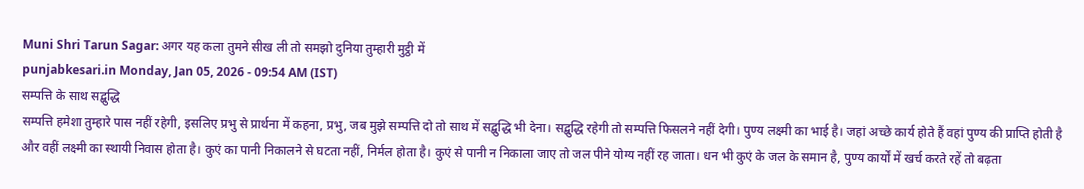Muni Shri Tarun Sagar: अगर यह कला तुमने सीख ली तो समझो दुनिया तुम्हारी मुट्ठी में
punjabkesari.in Monday, Jan 05, 2026 - 09:54 AM (IST)
सम्पत्ति के साथ सद्बुद्धि
सम्पत्ति हमेशा तुम्हारे पास नहीं रहेगी, इसलिए प्रभु से प्रार्थना में कहना, प्रभु, जब मुझे सम्पत्ति दो तो साथ में सद्बुद्धि भी देना। सद्बुद्धि रहेगी तो सम्पत्ति फिसलने नहीं देगी। पुण्य लक्ष्मी का भाई है। जहां अच्छे कार्य होते हैं वहां पुण्य की प्राप्ति होती है और वहीं लक्ष्मी का स्थायी निवास होता है। कुएं का पानी निकालने से घटता नहीं, निर्मल होता है। कुएं से पानी न निकाला जाए तो जल पीने योग्य नहीं रह जाता। धन भी कुएं के जल के समान है, पुण्य कार्यों में खर्च करते रहें तो बढ़ता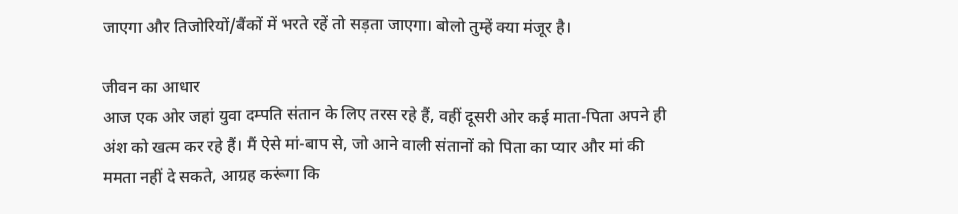जाएगा और तिजोरियों/बैंकों में भरते रहें तो सड़ता जाएगा। बोलो तुम्हें क्या मंजूर है।

जीवन का आधार
आज एक ओर जहां युवा दम्पति संतान के लिए तरस रहे हैं, वहीं दूसरी ओर कई माता-पिता अपने ही अंश को खत्म कर रहे हैं। मैं ऐसे मां-बाप से, जो आने वाली संतानों को पिता का प्यार और मां की ममता नहीं दे सकते, आग्रह करूंगा कि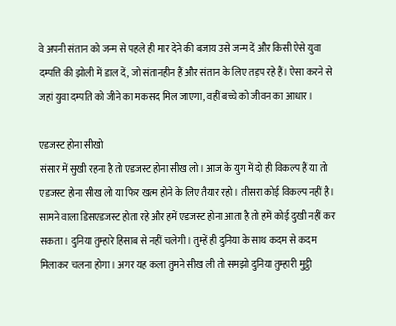वे अपनी संतान को जन्म से पहले ही मार देने की बजाय उसे जन्म दें और किसी ऐसे युवा दम्पत्ति की झोली में डाल दें, जो संतानहीन हैं और संतान के लिए तड़प रहे हैं। ऐसा करने से जहां युवा दम्पति को जीने का मकसद मिल जाएगा, वहीं बच्चे को जीवन का आधार।

एडजस्ट होना सीखो
संसार में सुखी रहना है तो एडजस्ट होना सीख लो। आज के युग में दो ही विकल्प हैं या तो एडजस्ट होना सीख लो या फिर खत्म होने के लिए तैयार रहो। तीसरा कोई विकल्प नहीं है। सामने वाला डिसएडजस्ट होता रहे और हमें एडजस्ट होना आता है तो हमें कोई दुखी नहीं कर सकता। दुनिया तुम्हारे हिसाब से नहीं चलेगी। तुम्हें ही दुनिया के साथ कदम से कदम मिलाकर चलना होगा। अगर यह कला तुमने सीख ली तो समझो दुनिया तुम्हारी मुट्ठी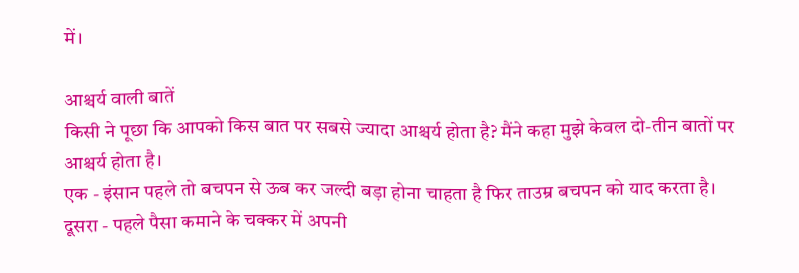में।

आश्चर्य वाली बातें
किसी ने पूछा कि आपको किस बात पर सबसे ज्यादा आश्चर्य होता है? मैंने कहा मुझे केवल दो-तीन बातों पर आश्चर्य होता है।
एक - इंसान पहले तो बचपन से ऊब कर जल्दी बड़ा होना चाहता है फिर ताउम्र बचपन को याद करता है।
दूसरा - पहले पैसा कमाने के चक्कर में अपनी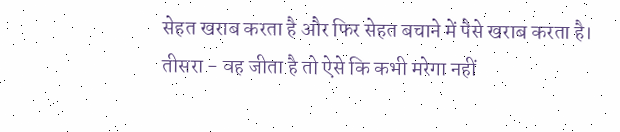सेहत खराब करता है और फिर सेहत बचाने में पैसे खराब करता है।
तीसरा - वह जीता है तो ऐसे कि कभी मरेगा नहीं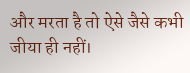और मरता है तो ऐसे जैसे कभी जीया ही नहीं।